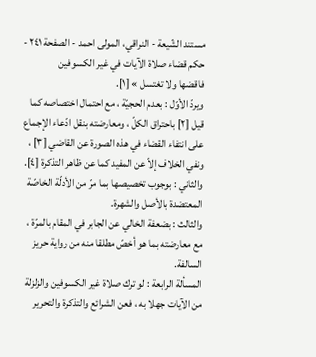مستند الشّيعة - النراقي، المولى احمد - الصفحة ٢٤١ - حكم قضاء صلاة الآيات في غير الكسوفين
فاقضها ولا تغتسل » [١].
ويردّ الأوّل : بعدم الحجيّة ، مع احتمال اختصاصه كما قيل [٢] باحتراق الكلّ ، ومعارضته بنقل ادّعاء الإجماع على انتفاء القضاء في هذه الصورة عن القاضي [٣] ، ونفي الخلاف إلاّ عن المفيد كما عن ظاهر التذكرة [٤].
والثاني : بوجوب تخصيصها بما مرّ من الأدلّة الخاصّة المعتضدة بالأصل والشهرة.
والثالث : بضعفة الخالي عن الجابر في المقام بالمرّة ، مع معارضته بما هو أخصّ مطلقا منه من رواية حريز السالفة.
المسألة الرابعة : لو ترك صلاة غير الكسوفين والزلزلة من الآيات جهلا به ، فعن الشرائع والتذكرة والتحرير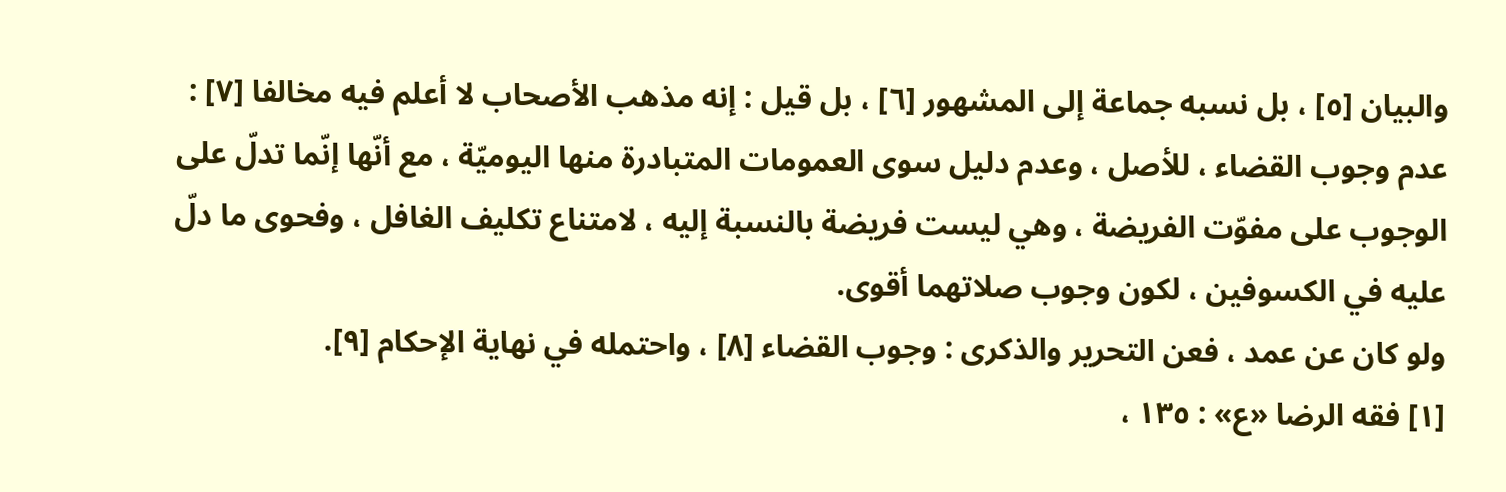والبيان [٥] ، بل نسبه جماعة إلى المشهور [٦] ، بل قيل : إنه مذهب الأصحاب لا أعلم فيه مخالفا [٧] : عدم وجوب القضاء ، للأصل ، وعدم دليل سوى العمومات المتبادرة منها اليوميّة ، مع أنّها إنّما تدلّ على الوجوب على مفوّت الفريضة ، وهي ليست فريضة بالنسبة إليه ، لامتناع تكليف الغافل ، وفحوى ما دلّ عليه في الكسوفين ، لكون وجوب صلاتهما أقوى.
ولو كان عن عمد ، فعن التحرير والذكرى : وجوب القضاء [٨] ، واحتمله في نهاية الإحكام [٩].
[١] فقه الرضا «ع» : ١٣٥ ،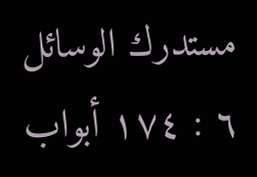مستدرك الوسائل ٦ : ١٧٤ أبواب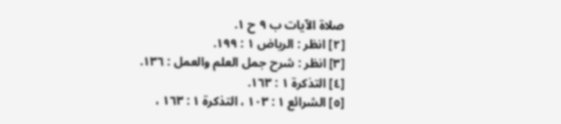صلاة الآيات ب ٩ ح ١.
[٢] انظر : الرياض ١ : ١٩٩.
[٣] انظر : شرح جمل العلم والعمل : ١٣٦.
[٤] التذكرة ١ : ١٦٣.
[٥] الشرائع ١ : ١٠٣ ، التذكرة ١ : ١٦٣ ،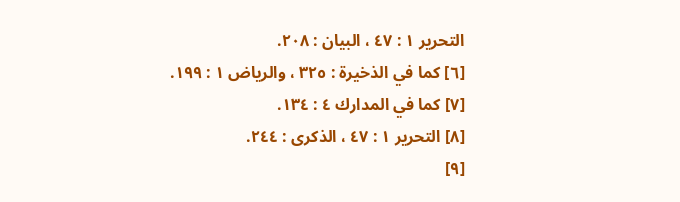التحرير ١ : ٤٧ ، البيان : ٢٠٨.
[٦] كما في الذخيرة : ٣٢٥ ، والرياض ١ : ١٩٩.
[٧] كما في المدارك ٤ : ١٣٤.
[٨] التحرير ١ : ٤٧ ، الذكرى : ٢٤٤.
[٩]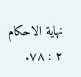نهاية الاحكام ٢ : ٧٨.